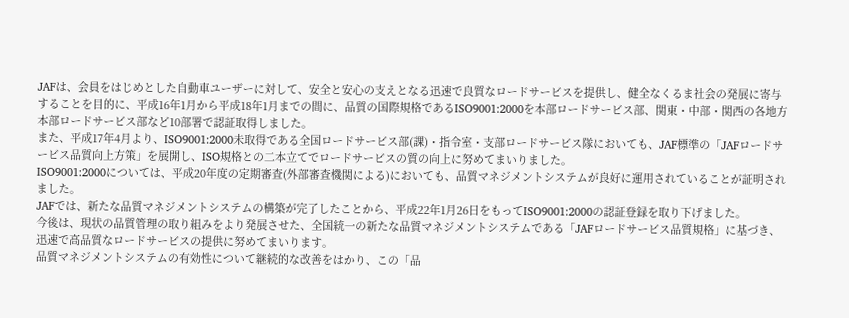JAFは、会員をはじめとした自動車ユーザーに対して、安全と安心の支えとなる迅速で良質なロードサービスを提供し、健全なくるま社会の発展に寄与することを目的に、平成16年1月から平成18年1月までの間に、品質の国際規格であるISO9001:2000を本部ロードサービス部、関東・中部・関西の各地方本部ロードサービス部など10部署で認証取得しました。
また、平成17年4月より、ISO9001:2000未取得である全国ロードサービス部(課)・指令室・支部ロードサービス隊においても、JAF標準の「JAFロードサービス品質向上方策」を展開し、ISO規格との二本立てでロードサービスの質の向上に努めてまいりました。
ISO9001:2000については、平成20年度の定期審査(外部審査機関による)においても、品質マネジメントシステムが良好に運用されていることが証明されました。
JAFでは、新たな品質マネジメントシステムの構築が完了したことから、平成22年1月26日をもってISO9001:2000の認証登録を取り下げました。
今後は、現状の品質管理の取り組みをより発展させた、全国統一の新たな品質マネジメントシステムである「JAFロードサービス品質規格」に基づき、迅速で高品質なロードサービスの提供に努めてまいります。
品質マネジメントシステムの有効性について継続的な改善をはかり、この「品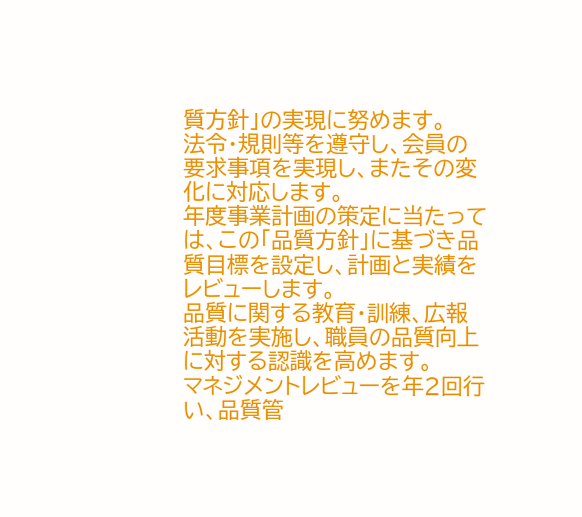質方針」の実現に努めます。
法令・規則等を遵守し、会員の要求事項を実現し、またその変化に対応します。
年度事業計画の策定に当たっては、この「品質方針」に基づき品質目標を設定し、計画と実績をレビューします。
品質に関する教育・訓練、広報活動を実施し、職員の品質向上に対する認識を高めます。
マネジメントレビューを年2回行い、品質管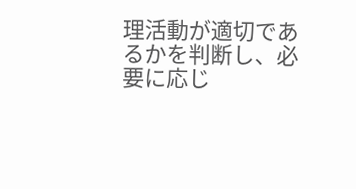理活動が適切であるかを判断し、必要に応じ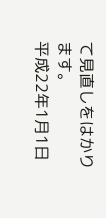て見直しをはかります。
平成22年1月1日